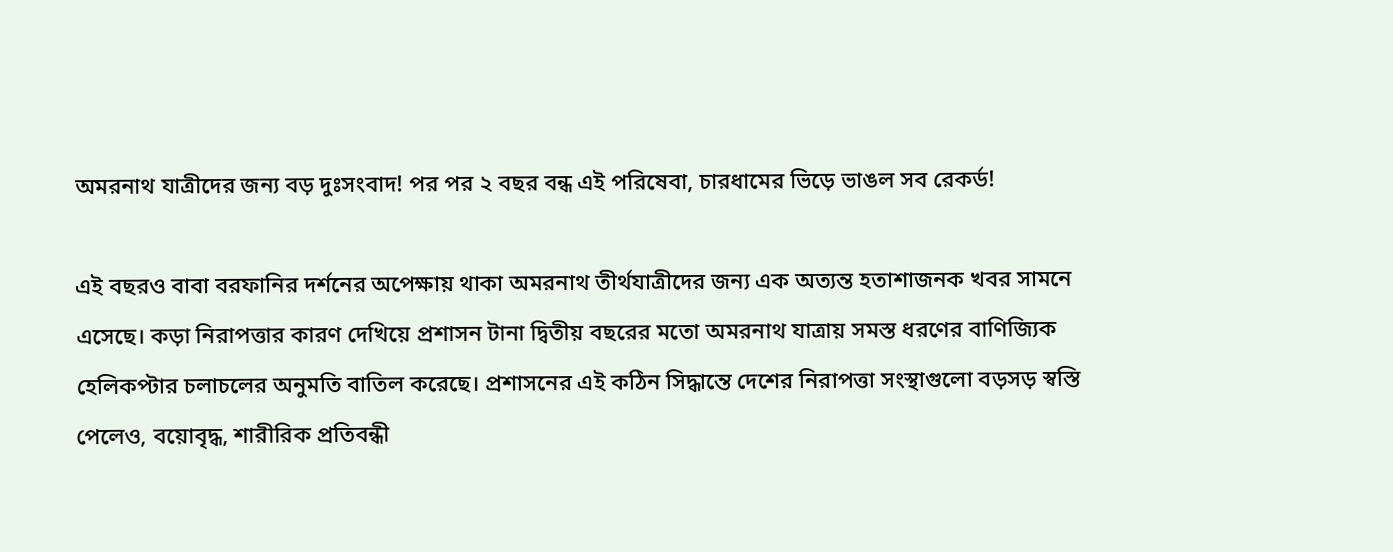অমরনাথ যাত্রীদের জন্য বড় দুঃসংবাদ! পর পর ২ বছর বন্ধ এই পরিষেবা, চারধামের ভিড়ে ভাঙল সব রেকর্ড!

এই বছরও বাবা বরফানির দর্শনের অপেক্ষায় থাকা অমরনাথ তীর্থযাত্রীদের জন্য এক অত্যন্ত হতাশাজনক খবর সামনে এসেছে। কড়া নিরাপত্তার কারণ দেখিয়ে প্রশাসন টানা দ্বিতীয় বছরের মতো অমরনাথ যাত্রায় সমস্ত ধরণের বাণিজ্যিক হেলিকপ্টার চলাচলের অনুমতি বাতিল করেছে। প্রশাসনের এই কঠিন সিদ্ধান্তে দেশের নিরাপত্তা সংস্থাগুলো বড়সড় স্বস্তি পেলেও, বয়োবৃদ্ধ, শারীরিক প্রতিবন্ধী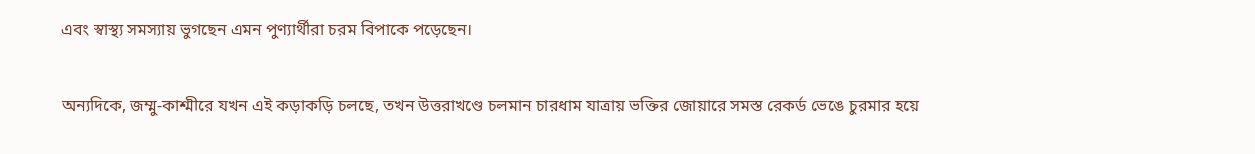এবং স্বাস্থ্য সমস্যায় ভুগছেন এমন পুণ্যার্থীরা চরম বিপাকে পড়েছেন।

অন্যদিকে, জম্মু-কাশ্মীরে যখন এই কড়াকড়ি চলছে, তখন উত্তরাখণ্ডে চলমান চারধাম যাত্রায় ভক্তির জোয়ারে সমস্ত রেকর্ড ভেঙে চুরমার হয়ে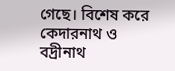গেছে। বিশেষ করে কেদারনাথ ও বদ্রীনাথ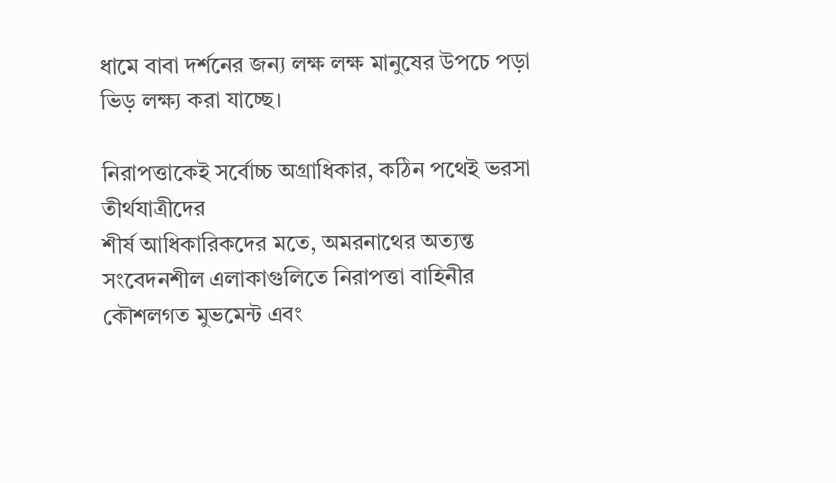ধামে বাবা দর্শনের জন্য লক্ষ লক্ষ মানুষের উপচে পড়া ভিড় লক্ষ্য করা যাচ্ছে।

নিরাপত্তাকেই সর্বোচ্চ অগ্রাধিকার, কঠিন পথেই ভরসা তীর্থযাত্রীদের
শীর্ষ আধিকারিকদের মতে, অমরনাথের অত্যন্ত সংবেদনশীল এলাকাগুলিতে নিরাপত্তা বাহিনীর কৌশলগত মুভমেন্ট এবং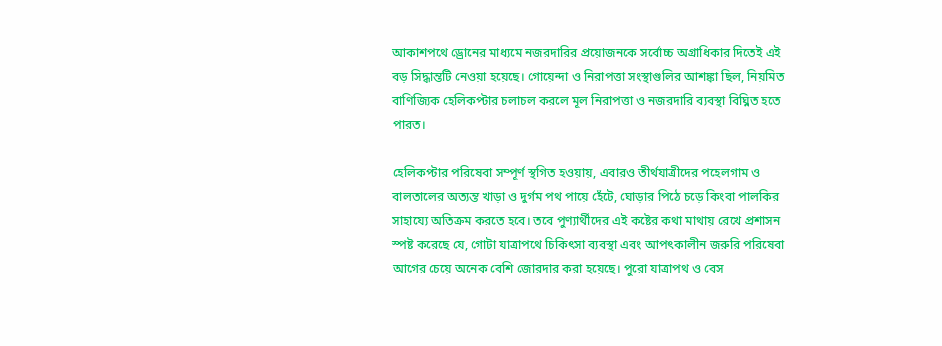আকাশপথে ড্রোনের মাধ্যমে নজরদারির প্রয়োজনকে সর্বোচ্চ অগ্রাধিকার দিতেই এই বড় সিদ্ধান্তটি নেওয়া হয়েছে। গোয়েন্দা ও নিরাপত্তা সংস্থাগুলির আশঙ্কা ছিল, নিয়মিত বাণিজ্যিক হেলিকপ্টার চলাচল করলে মূল নিরাপত্তা ও নজরদারি ব্যবস্থা বিঘ্নিত হতে পারত।

হেলিকপ্টার পরিষেবা সম্পূর্ণ স্থগিত হওয়ায়, এবারও তীর্থযাত্রীদের পহেলগাম ও বালতালের অত্যন্ত খাড়া ও দুর্গম পথ পায়ে হেঁটে, ঘোড়ার পিঠে চড়ে কিংবা পালকির সাহায্যে অতিক্রম করতে হবে। তবে পুণ্যার্থীদের এই কষ্টের কথা মাথায় রেখে প্রশাসন স্পষ্ট করেছে যে, গোটা যাত্রাপথে চিকিৎসা ব্যবস্থা এবং আপৎকালীন জরুরি পরিষেবা আগের চেয়ে অনেক বেশি জোরদার করা হয়েছে। পুরো যাত্রাপথ ও বেস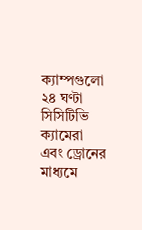ক্যাম্পগুলো ২৪ ঘণ্টা সিসিটিভি ক্যামেরা এবং ড্রোনের মাধ্যমে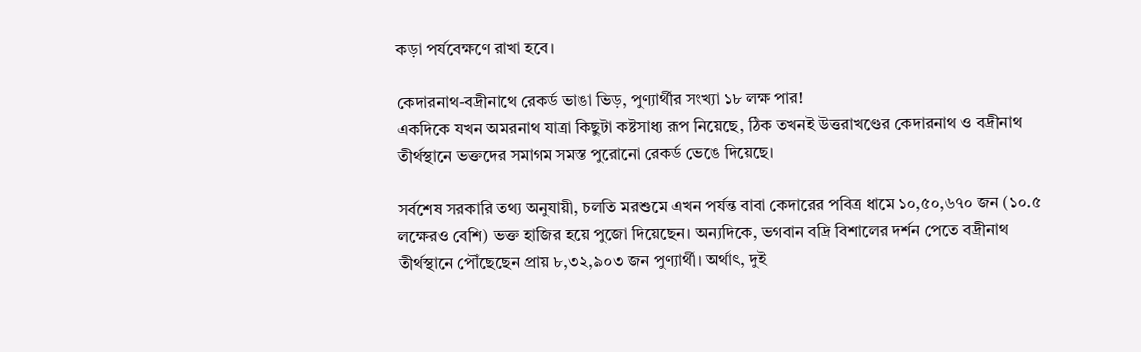কড়া পর্যবেক্ষণে রাখা হবে।

কেদারনাথ-বদ্রীনাথে রেকর্ড ভাঙা ভিড়, পুণ্যার্থীর সংখ্যা ১৮ লক্ষ পার!
একদিকে যখন অমরনাথ যাত্রা কিছুটা কষ্টসাধ্য রূপ নিয়েছে, ঠিক তখনই উত্তরাখণ্ডের কেদারনাথ ও বদ্রীনাথ তীর্থস্থানে ভক্তদের সমাগম সমস্ত পুরোনো রেকর্ড ভেঙে দিয়েছে।

সর্বশেষ সরকারি তথ্য অনুযায়ী, চলতি মরশুমে এখন পর্যন্ত বাবা কেদারের পবিত্র ধামে ১০,৫০,৬৭০ জন (১০.৫ লক্ষেরও বেশি) ভক্ত হাজির হয়ে পুজো দিয়েছেন। অন্যদিকে, ভগবান বদ্রি বিশালের দর্শন পেতে বদ্রীনাথ তীর্থস্থানে পৌঁছেছেন প্রায় ৮,৩২,৯০৩ জন পুণ্যার্থী। অর্থাৎ, দুই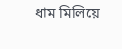ধাম মিলিয়ে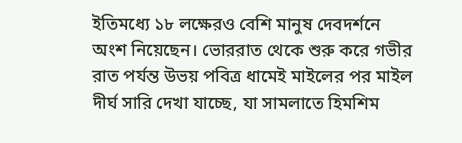ইতিমধ্যে ১৮ লক্ষেরও বেশি মানুষ দেবদর্শনে অংশ নিয়েছেন। ভোররাত থেকে শুরু করে গভীর রাত পর্যন্ত উভয় পবিত্র ধামেই মাইলের পর মাইল দীর্ঘ সারি দেখা যাচ্ছে, যা সামলাতে হিমশিম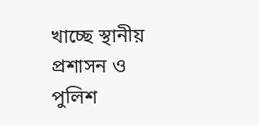খাচ্ছে স্থানীয় প্রশাসন ও পুলিশ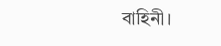বাহিনী।